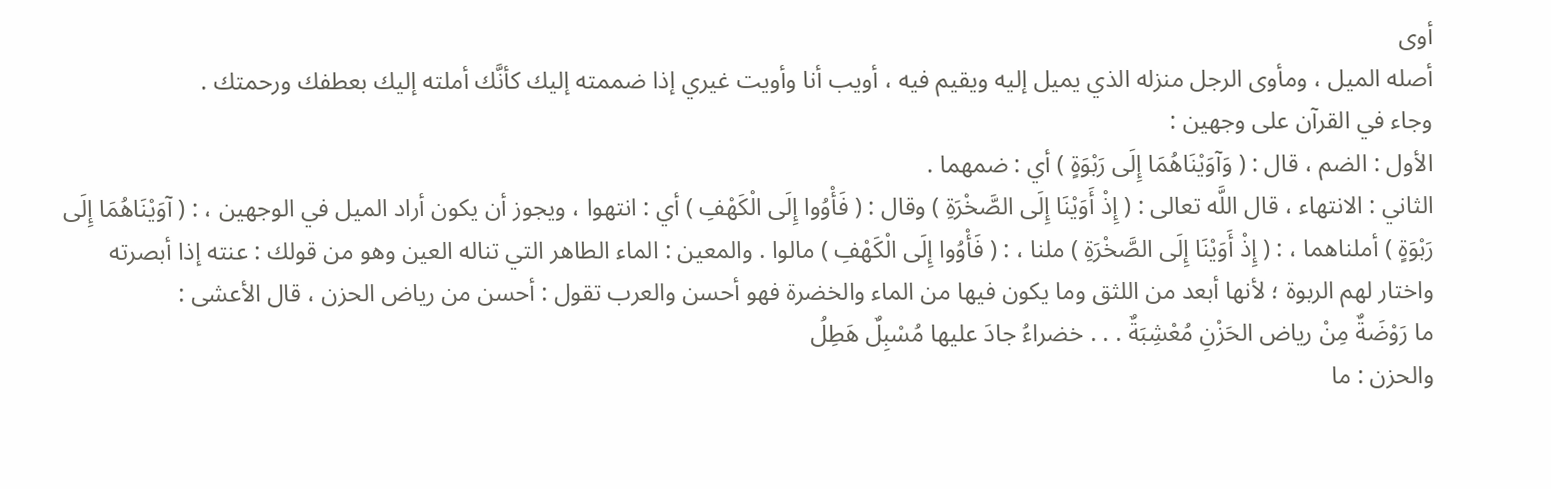أوى
أصله الميل ، ومأوى الرجل منزله الذي يميل إليه ويقيم فيه ، أويب أنا وأويت غيري إذا ضممته إليك كأنَّك أملته إليك بعطفك ورحمتك .
وجاء في القرآن على وجهين :
الأول : الضم ، قال : ( وَآوَيْنَاهُمَا إِلَى رَبْوَةٍ ) أي : ضمهما .
الثاني : الانتهاء ، قال اللَّه تعالى : ( إِذْ أَوَيْنَا إِلَى الصَّخْرَةِ ) وقال : ( فَأْوُوا إِلَى الْكَهْفِ ) أي : انتهوا ، ويجوز أن يكون أراد الميل في الوجهين ، : ( آوَيْنَاهُمَا إِلَى رَبْوَةٍ ) أملناهما ، : ( إِذْ أَوَيْنَا إِلَى الصَّخْرَةِ ) ملنا ، : ( فَأْوُوا إِلَى الْكَهْفِ ) مالوا . والمعين : الماء الطاهر التي تناله العين وهو من قولك : عنته إذا أبصرته واختار لهم الربوة ؛ لأنها أبعد من اللثق وما يكون فيها من الماء والخضرة فهو أحسن والعرب تقول : أحسن من رياض الحزن ، قال الأعشى :
ما رَوْضَةٌ مِنْ رياض الحَزْنِ مُعْشِبَةٌ . . . خضراءُ جادَ عليها مُسْبِلٌ هَطِلُ
والحزن : ما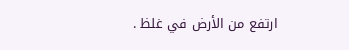ارتفع من الأرض في غلظ .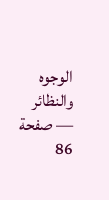الوجوه والنظائر — صفحة 86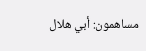مساهمون: أبي هلال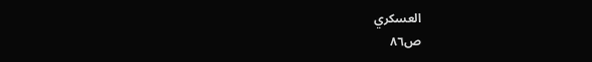العسكري
ص٨٦